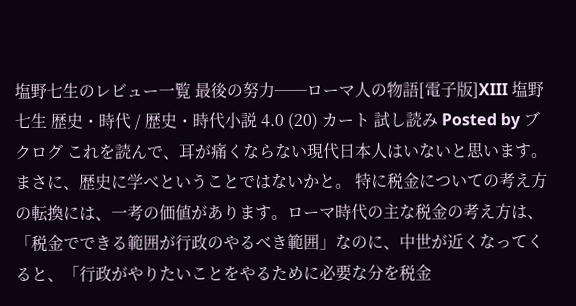塩野七生のレビュー一覧 最後の努力──ローマ人の物語[電子版]XIII 塩野七生 歴史・時代 / 歴史・時代小説 4.0 (20) カート 試し読み Posted by ブクログ これを読んで、耳が痛くならない現代日本人はいないと思います。まさに、歴史に学べということではないかと。 特に税金についての考え方の転換には、一考の価値があります。ローマ時代の主な税金の考え方は、「税金でできる範囲が行政のやるべき範囲」なのに、中世が近くなってくると、「行政がやりたいことをやるために必要な分を税金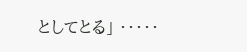としてとる」 ・・・・・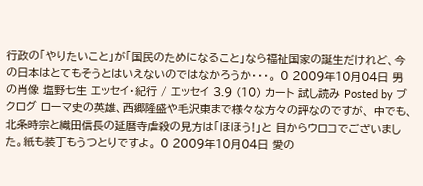行政の「やりたいこと」が「国民のためになること」なら福祉国家の誕生だけれど、今の日本はとてもそうとはいえないのではなかろうか・・・。 0 2009年10月04日 男の肖像 塩野七生 エッセイ・紀行 / エッセイ 3.9 (10) カート 試し読み Posted by ブクログ ローマ史の英雄、西郷隆盛や毛沢東まで様々な方々の評なのですが、 中でも、北条時宗と織田信長の延暦寺虐殺の見方は「ほほう!」と 目からウロコでございました。紙も装丁もうつとりですよ。 0 2009年10月04日 愛の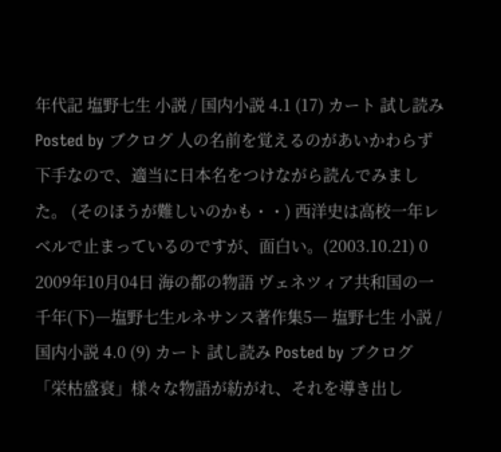年代記 塩野七生 小説 / 国内小説 4.1 (17) カート 試し読み Posted by ブクログ 人の名前を覚えるのがあいかわらず下手なので、適当に日本名をつけながら読んでみました。 (そのほうが難しいのかも・・) 西洋史は高校一年レベルで止まっているのですが、面白い。(2003.10.21) 0 2009年10月04日 海の都の物語 ヴェネツィア共和国の一千年(下)―塩野七生ルネサンス著作集5― 塩野七生 小説 / 国内小説 4.0 (9) カート 試し読み Posted by ブクログ 「栄枯盛衰」様々な物語が紡がれ、それを導き出し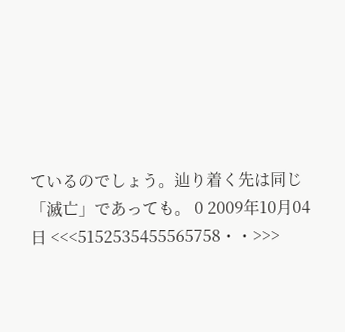ているのでしょう。辿り着く先は同じ「滅亡」であっても。 0 2009年10月04日 <<<5152535455565758・・>>>